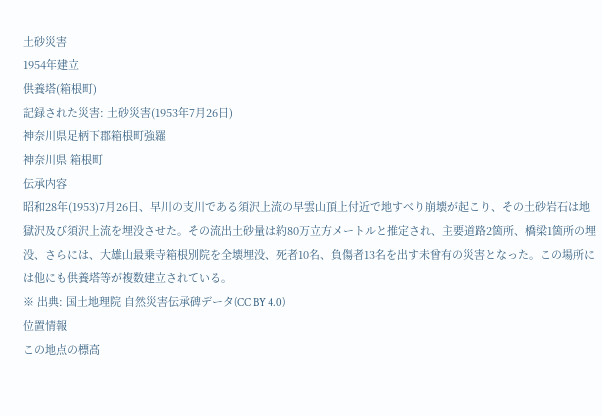土砂災害
1954年建立
供養塔(箱根町)
記録された災害: 土砂災害(1953年7月26日)
神奈川県足柄下郡箱根町強羅
神奈川県 箱根町
伝承内容
昭和28年(1953)7月26日、早川の支川である須沢上流の早雲山頂上付近で地すべり崩壊が起こり、その土砂岩石は地獄沢及び須沢上流を埋没させた。その流出土砂量は約80万立方メートルと推定され、主要道路2箇所、橋梁1箇所の埋没、さらには、大雄山最乗寺箱根別院を全壊埋没、死者10名、負傷者13名を出す未曾有の災害となった。この場所には他にも供養塔等が複数建立されている。
※ 出典: 国土地理院 自然災害伝承碑データ(CC BY 4.0)
位置情報
この地点の標高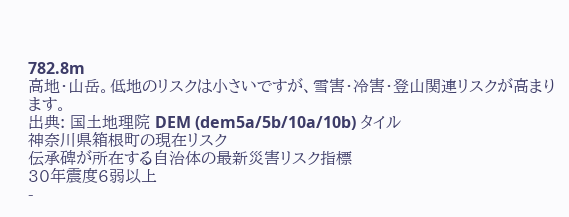782.8m
高地・山岳。低地のリスクは小さいですが、雪害・冷害・登山関連リスクが高まります。
出典: 国土地理院 DEM (dem5a/5b/10a/10b) タイル
神奈川県箱根町の現在リスク
伝承碑が所在する自治体の最新災害リスク指標
30年震度6弱以上
-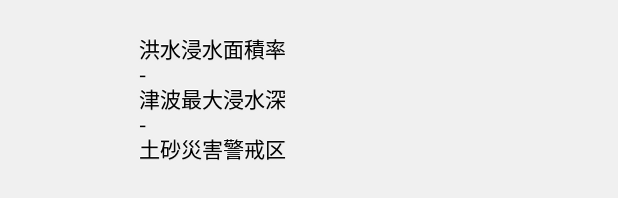洪水浸水面積率
-
津波最大浸水深
-
土砂災害警戒区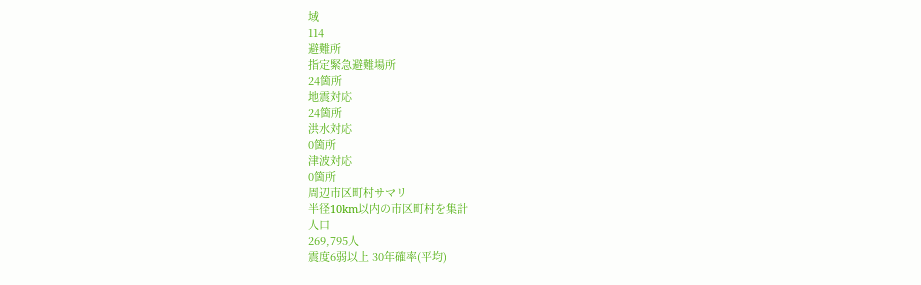域
114
避難所
指定緊急避難場所
24箇所
地震対応
24箇所
洪水対応
0箇所
津波対応
0箇所
周辺市区町村サマリ
半径10km以内の市区町村を集計
人口
269,795人
震度6弱以上 30年確率(平均)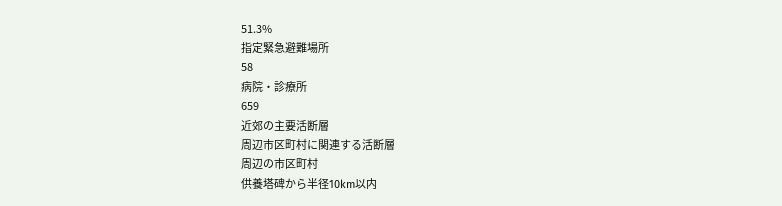51.3%
指定緊急避難場所
58
病院・診療所
659
近郊の主要活断層
周辺市区町村に関連する活断層
周辺の市区町村
供養塔碑から半径10km以内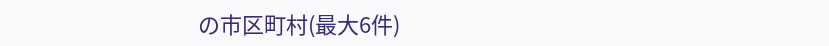の市区町村(最大6件)